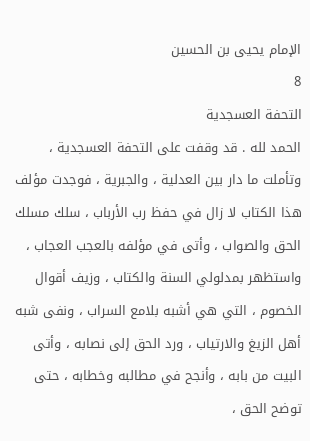الإمام يحيى بن الحسين
8
التحفة العسجدية
الحمد لله . قد وقفت على التحفة العسجدية ، وتأملت ما دار بين العدلية ، والجبرية ، فوجدت مؤلف هذا الكتاب لا زال في حفظ رب الأرباب ، سلك مسلك الحق والصواب ، وأتى في مؤلفه بالعجب العجاب ، واستظهر بمدلولي السنة والكتاب ، وزيف أقوال الخصوم ، التي هي أشبه بلامع السراب ، ونفى شبه أهل الزيغ والارتياب ، ورد الحق إلى نصابه ، وأتى البيت من بابه ، وأنجح في مطالبه وخطابه ، حتى توضح الحق ،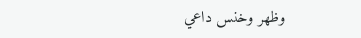وظهر وخنس داعي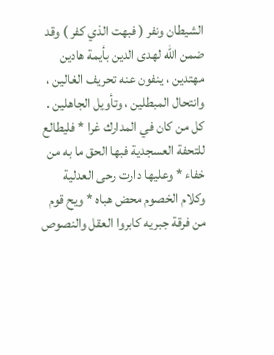الشيطان ونفر ( فبهت الذي كفر ) وقد ضمن الله لهدى الدين بأيمة هادين مهتدين ، ينفون عنه تحريف الغالين ، وانتحال المبطلين ، وتأويل الجاهلين . كل من كان في المدارك غرا * فليطالع للتحفة العسجدية فبها الحق ما به من خفاء * وعليها دارت رحى العدلية وكلام الخصوم محض هباه * ويح قوم من فرقة جبريه كابروا العقل والنصوص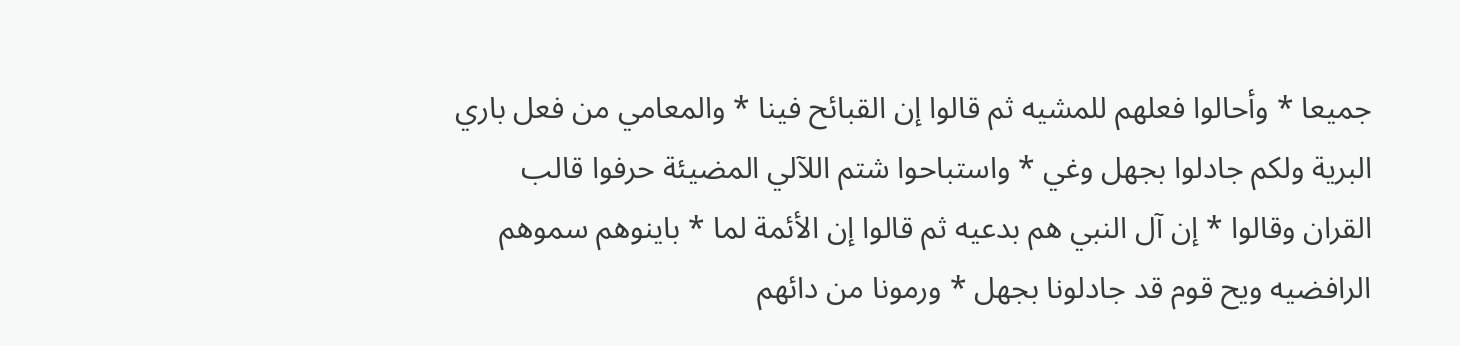جميعا * وأحالوا فعلهم للمشيه ثم قالوا إن القبائح فينا * والمعامي من فعل باري البرية ولكم جادلوا بجهل وغي * واستباحوا شتم اللآلي المضيئة حرفوا قالب القران وقالوا * إن آل النبي هم بدعيه ثم قالوا إن الأئمة لما * باينوهم سموهم الرافضيه ويح قوم قد جادلونا بجهل * ورمونا من دائهم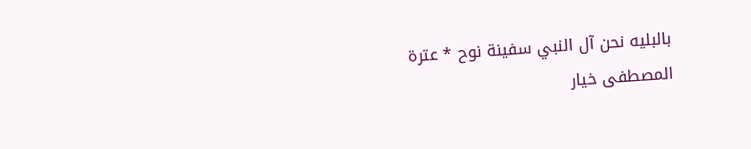بالبليه نحن آل النبي سفينة نوح * عترة المصطفى خيار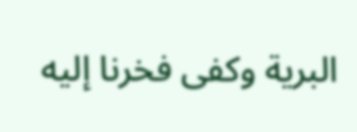البرية وكفى فخرنا إليه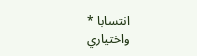انتسابا * واختياري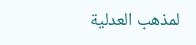لمذهب العدلية